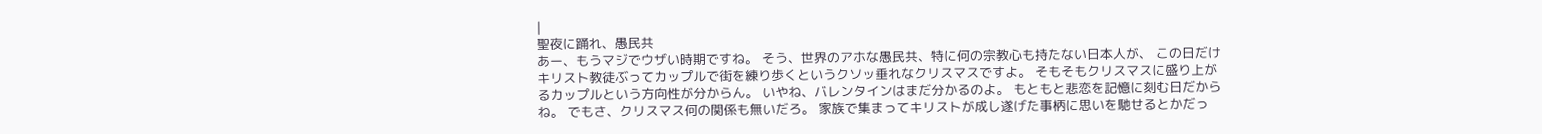|
聖夜に踊れ、愚民共
あー、もうマジでウザい時期ですね。 そう、世界のアホな愚民共、特に何の宗教心も持たない日本人が、 この日だけキリスト教徒ぶってカップルで街を練り歩くというクソッ垂れなクリスマスですよ。 そもそもクリスマスに盛り上がるカップルという方向性が分からん。 いやね、バレンタインはまだ分かるのよ。 もともと悲恋を記憶に刻む日だからね。 でもさ、クリスマス何の関係も無いだろ。 家族で集まってキリストが成し遂げた事柄に思いを馳せるとかだっ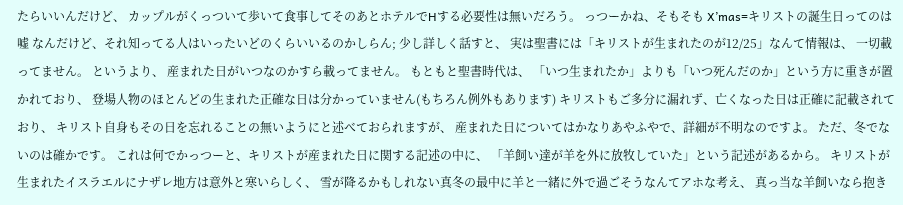たらいいんだけど、 カップルがくっついて歩いて食事してそのあとホテルでHする必要性は無いだろう。 っつーかね、そもそも X’mas=キリストの誕生日ってのは嘘 なんだけど、それ知ってる人はいったいどのくらいいるのかしらん; 少し詳しく話すと、 実は聖書には「キリストが生まれたのが12/25」なんて情報は、 一切載ってません。 というより、 産まれた日がいつなのかすら載ってません。 もともと聖書時代は、 「いつ生まれたか」よりも「いつ死んだのか」という方に重きが置かれており、 登場人物のほとんどの生まれた正確な日は分かっていません(もちろん例外もあります) キリストもご多分に漏れず、亡くなった日は正確に記載されており、 キリスト自身もその日を忘れることの無いようにと述べておられますが、 産まれた日についてはかなりあやふやで、詳細が不明なのですよ。 ただ、冬でないのは確かです。 これは何でかっつーと、キリストが産まれた日に関する記述の中に、 「羊飼い達が羊を外に放牧していた」という記述があるから。 キリストが生まれたイスラエルにナザレ地方は意外と寒いらしく、 雪が降るかもしれない真冬の最中に羊と一緒に外で過ごそうなんてアホな考え、 真っ当な羊飼いなら抱き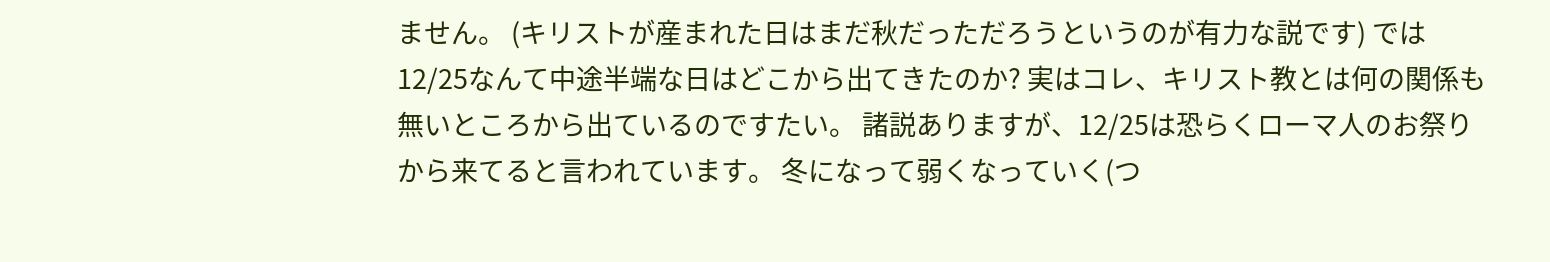ません。 (キリストが産まれた日はまだ秋だっただろうというのが有力な説です) では12/25なんて中途半端な日はどこから出てきたのか? 実はコレ、キリスト教とは何の関係も無いところから出ているのですたい。 諸説ありますが、12/25は恐らくローマ人のお祭りから来てると言われています。 冬になって弱くなっていく(つ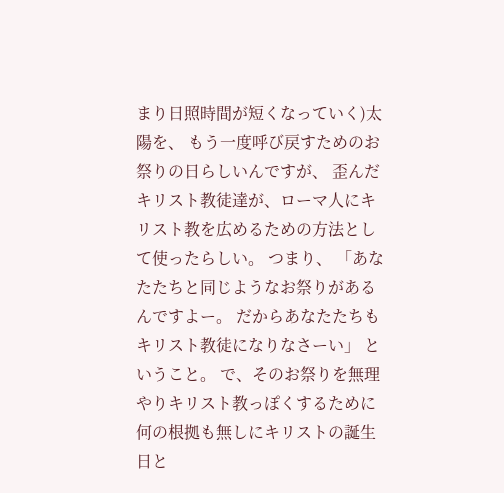まり日照時間が短くなっていく)太陽を、 もう一度呼び戻すためのお祭りの日らしいんですが、 歪んだキリスト教徒達が、ローマ人にキリスト教を広めるための方法として使ったらしい。 つまり、 「あなたたちと同じようなお祭りがあるんですよー。 だからあなたたちもキリスト教徒になりなさーい」 ということ。 で、そのお祭りを無理やりキリスト教っぽくするために 何の根拠も無しにキリストの誕生日と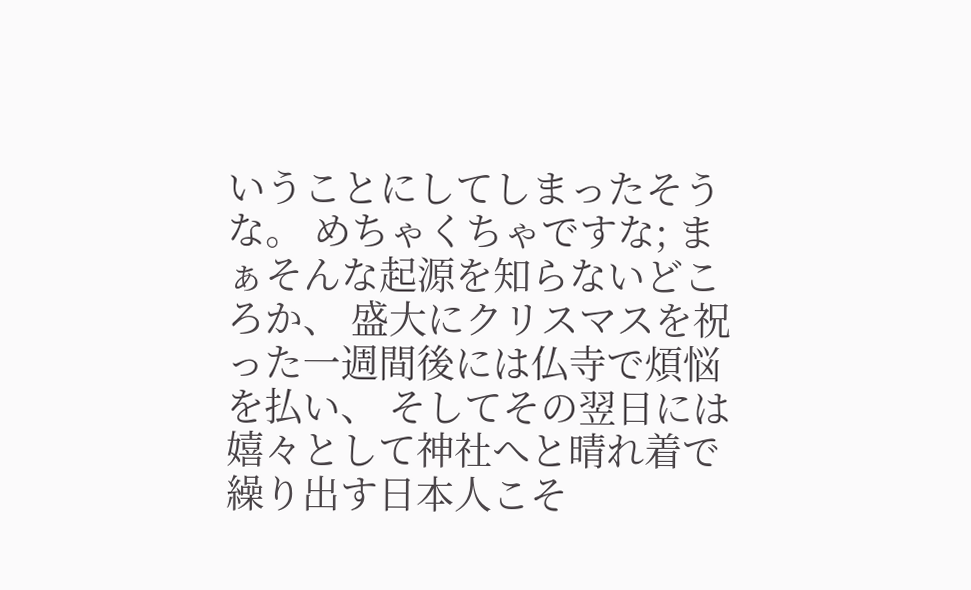いうことにしてしまったそうな。 めちゃくちゃですな; まぁそんな起源を知らないどころか、 盛大にクリスマスを祝った一週間後には仏寺で煩悩を払い、 そしてその翌日には嬉々として神社へと晴れ着で繰り出す日本人こそ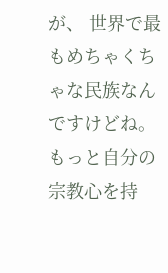が、 世界で最もめちゃくちゃな民族なんですけどね。 もっと自分の宗教心を持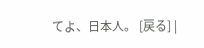てよ、日本人。 [戻る] |